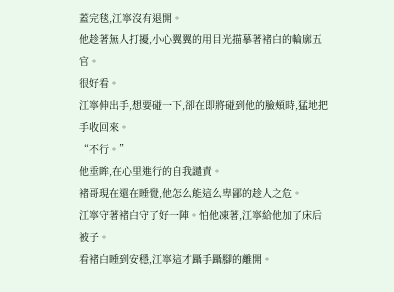蓋完毯,江寧沒有退開。
他趁著無人打擾,小心翼翼的用目光描摹著褚白的輪廓五官。
很好看。
江寧伸出手,想要碰一下,卻在即將碰到他的臉頰時,猛地把手收回來。
“不行。”
他垂眸,在心里進行的自我譴責。
褚哥現在還在睡覺,他怎么能這么卑鄙的趁人之危。
江寧守著褚白守了好一陣。怕他凍著,江寧給他加了床后被子。
看褚白睡到安穩,江寧這才躡手躡腳的離開。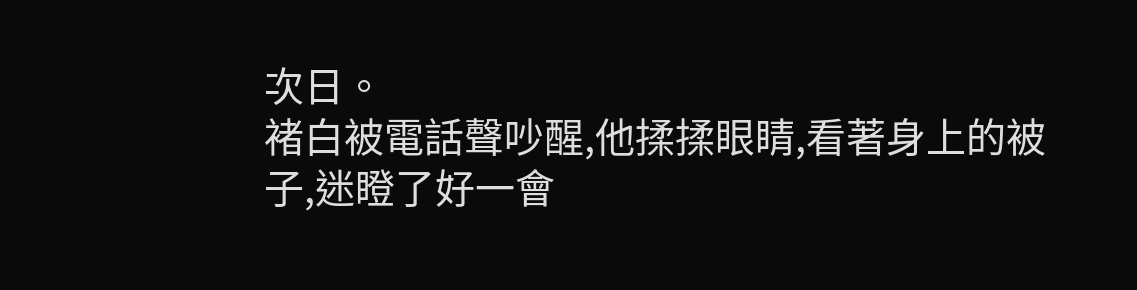次日。
褚白被電話聲吵醒,他揉揉眼睛,看著身上的被子,迷瞪了好一會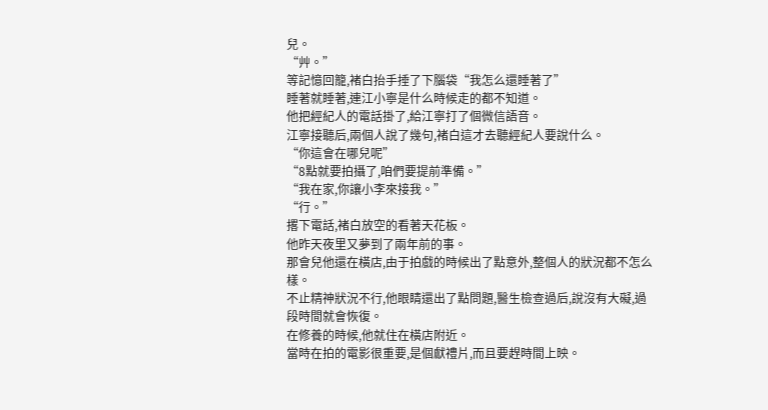兒。
“艸。”
等記憶回籠,褚白抬手捶了下腦袋“我怎么還睡著了”
睡著就睡著,連江小寧是什么時候走的都不知道。
他把經紀人的電話掛了,給江寧打了個微信語音。
江寧接聽后,兩個人說了幾句,褚白這才去聽經紀人要說什么。
“你這會在哪兒呢”
“8點就要拍攝了,咱們要提前準備。”
“我在家,你讓小李來接我。”
“行。”
撂下電話,褚白放空的看著天花板。
他昨天夜里又夢到了兩年前的事。
那會兒他還在橫店,由于拍戲的時候出了點意外,整個人的狀況都不怎么樣。
不止精神狀況不行,他眼睛還出了點問題,醫生檢查過后,說沒有大礙,過段時間就會恢復。
在修養的時候,他就住在橫店附近。
當時在拍的電影很重要,是個獻禮片,而且要趕時間上映。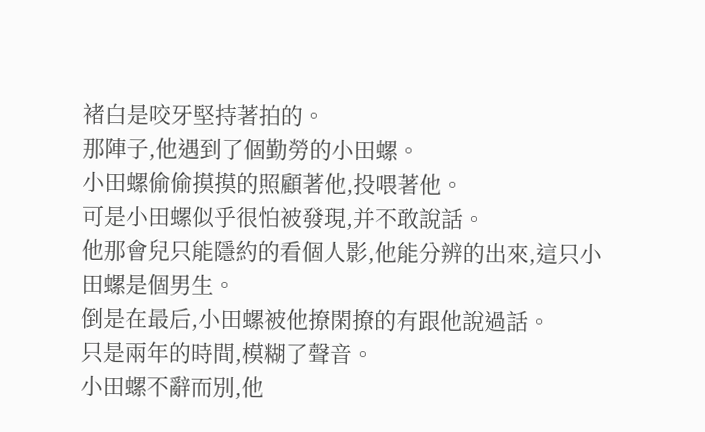褚白是咬牙堅持著拍的。
那陣子,他遇到了個勤勞的小田螺。
小田螺偷偷摸摸的照顧著他,投喂著他。
可是小田螺似乎很怕被發現,并不敢說話。
他那會兒只能隱約的看個人影,他能分辨的出來,這只小田螺是個男生。
倒是在最后,小田螺被他撩閑撩的有跟他說過話。
只是兩年的時間,模糊了聲音。
小田螺不辭而別,他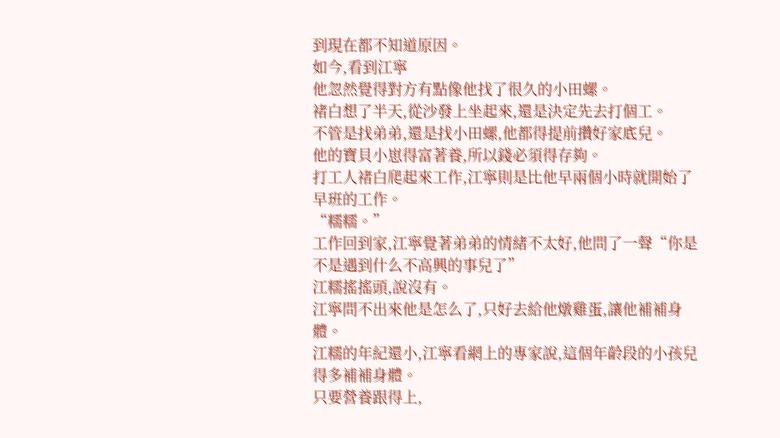到現在都不知道原因。
如今,看到江寧
他忽然覺得對方有點像他找了很久的小田螺。
褚白想了半天,從沙發上坐起來,還是決定先去打個工。
不管是找弟弟,還是找小田螺,他都得提前攢好家底兒。
他的寶貝小崽得富著養,所以錢必須得存夠。
打工人褚白爬起來工作,江寧則是比他早兩個小時就開始了早班的工作。
“糯糯。”
工作回到家,江寧覺著弟弟的情緒不太好,他問了一聲“你是不是遇到什么不高興的事兒了”
江糯搖搖頭,說沒有。
江寧問不出來他是怎么了,只好去給他燉雞蛋,讓他補補身體。
江糯的年紀還小,江寧看網上的專家說,這個年齡段的小孩兒得多補補身體。
只要營養跟得上,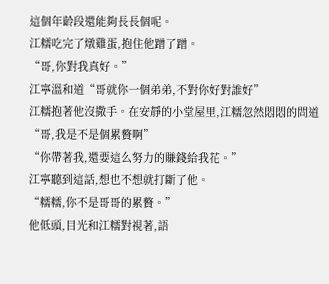這個年齡段還能夠長長個呢。
江糯吃完了燉雞蛋,抱住他蹭了蹭。
“哥,你對我真好。”
江寧溫和道“哥就你一個弟弟,不對你好對誰好”
江糯抱著他沒撒手。在安靜的小堂屋里,江糯忽然悶悶的問道“哥,我是不是個累贅啊”
“你帶著我,還要這么努力的賺錢給我花。”
江寧聽到這話,想也不想就打斷了他。
“糯糯,你不是哥哥的累贅。”
他低頭,目光和江糯對視著,語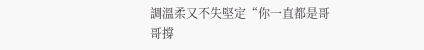調溫柔又不失堅定“你一直都是哥哥撐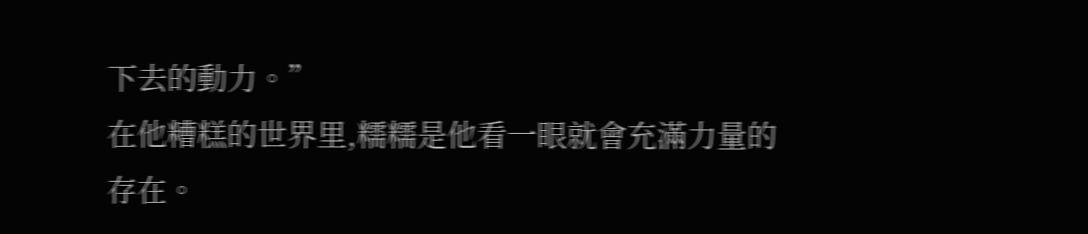下去的動力。”
在他糟糕的世界里,糯糯是他看一眼就會充滿力量的存在。